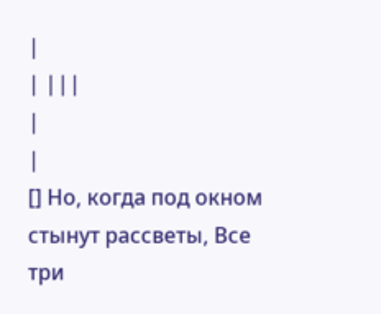|
| |||
|
|
[] Но, когда под окном стынут рассветы, Все три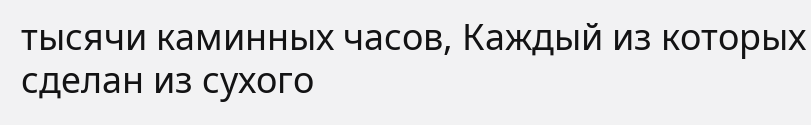тысячи каминных часов, Каждый из которых сделан из сухого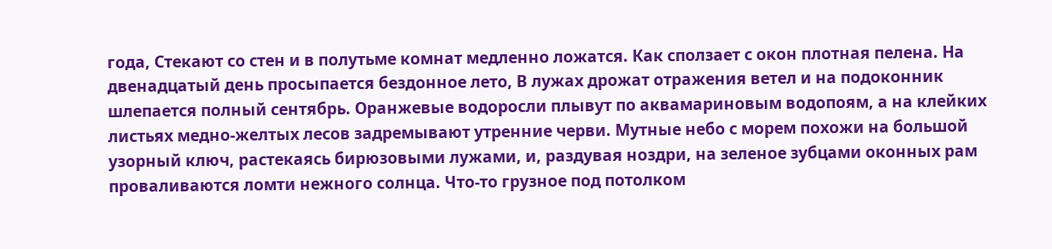года, Стекают со стен и в полутьме комнат медленно ложатся. Как сползает с окон плотная пелена. На двенадцатый день просыпается бездонное лето, В лужах дрожат отражения ветел и на подоконник шлепается полный сентябрь. Оранжевые водоросли плывут по аквамариновым водопоям, а на клейких листьях медно-желтых лесов задремывают утренние черви. Мутные небо с морем похожи на большой узорный ключ, растекаясь бирюзовыми лужами, и, раздувая ноздри, на зеленое зубцами оконных рам проваливаются ломти нежного солнца. Что-то грузное под потолком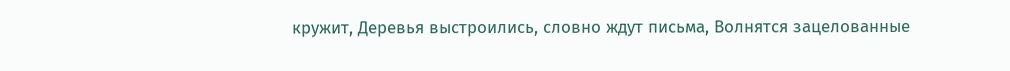кружит, Деревья выстроились, словно ждут письма, Волнятся зацелованные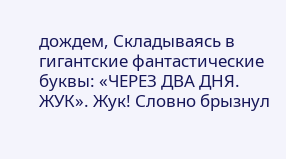дождем, Складываясь в гигантские фантастические буквы: «ЧЕРЕЗ ДВА ДНЯ. ЖУК». Жук! Словно брызнул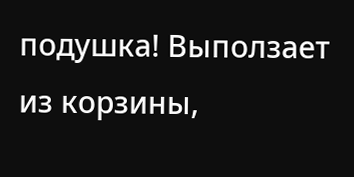подушка! Выползает из корзины,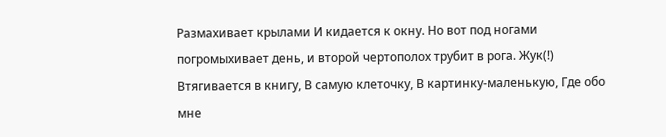Размахивает крылами И кидается к окну. Но вот под ногами погромыхивает день, и второй чертополох трубит в рога. Жук(!) Втягивается в книгу, В самую клеточку, В картинку-маленькую, Где обо мне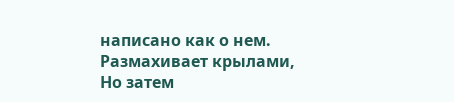написано как о нем. Размахивает крылами, Но затем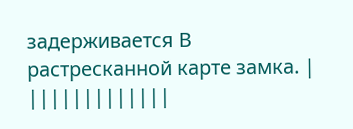задерживается В растресканной карте замка. |
|||||||||||||